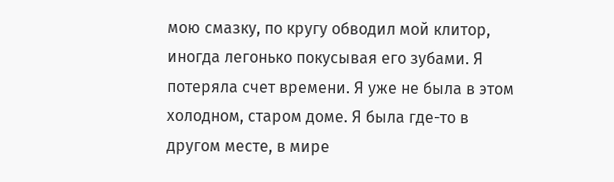мою смазку, по кругу обводил мой клитор, иногда легонько покусывая его зубами. Я потеряла счет времени. Я уже не была в этом холодном, старом доме. Я была где-то в другом месте, в мире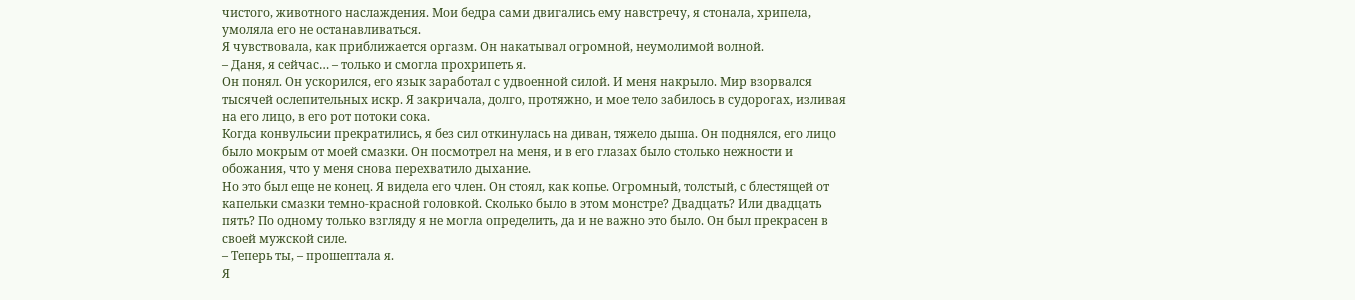чистого, животного наслаждения. Мои бедра сами двигались ему навстречу, я стонала, хрипела, умоляла его не останавливаться.
Я чувствовала, как приближается оргазм. Он накатывал огромной, неумолимой волной.
– Даня, я сейчас… – только и смогла прохрипеть я.
Он понял. Он ускорился, его язык заработал с удвоенной силой. И меня накрыло. Мир взорвался тысячей ослепительных искр. Я закричала, долго, протяжно, и мое тело забилось в судорогах, изливая на его лицо, в его рот потоки сока.
Когда конвульсии прекратились, я без сил откинулась на диван, тяжело дыша. Он поднялся, его лицо было мокрым от моей смазки. Он посмотрел на меня, и в его глазах было столько нежности и обожания, что у меня снова перехватило дыхание.
Но это был еще не конец. Я видела его член. Он стоял, как копье. Огромный, толстый, с блестящей от капельки смазки темно-красной головкой. Сколько было в этом монстре? Двадцать? Или двадцать пять? По одному только взгляду я не могла определить, да и не важно это было. Он был прекрасен в своей мужской силе.
– Теперь ты, – прошептала я.
Я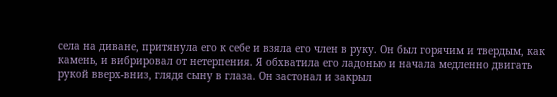села на диване, притянула его к себе и взяла его член в руку. Он был горячим и твердым, как камень, и вибрировал от нетерпения. Я обхватила его ладонью и начала медленно двигать рукой вверх-вниз, глядя сыну в глаза. Он застонал и закрыл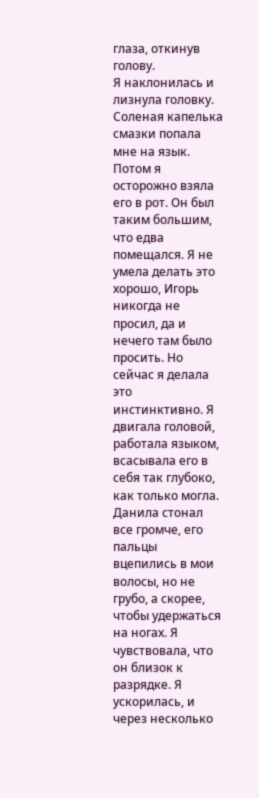глаза, откинув голову.
Я наклонилась и лизнула головку. Соленая капелька смазки попала мне на язык. Потом я осторожно взяла его в рот. Он был таким большим, что едва помещался. Я не умела делать это хорошо, Игорь никогда не просил, да и нечего там было просить. Но сейчас я делала это инстинктивно. Я двигала головой, работала языком, всасывала его в себя так глубоко, как только могла.
Данила стонал все громче, его пальцы вцепились в мои волосы, но не грубо, а скорее, чтобы удержаться на ногах. Я чувствовала, что он близок к разрядке. Я ускорилась, и через несколько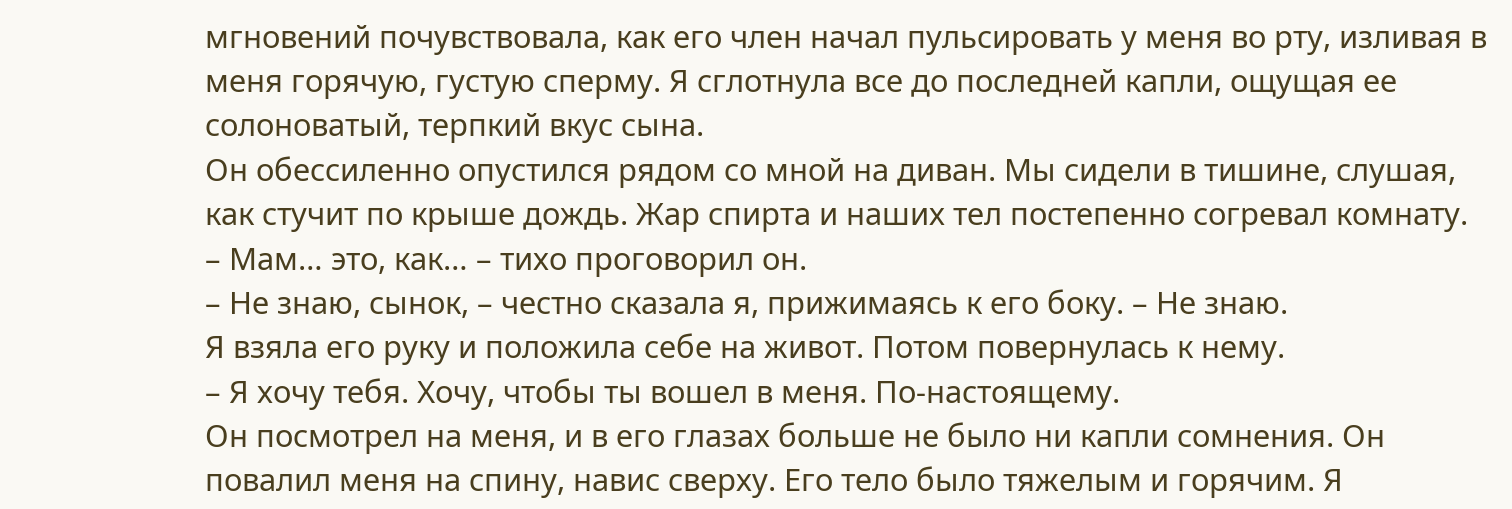мгновений почувствовала, как его член начал пульсировать у меня во рту, изливая в меня горячую, густую сперму. Я сглотнула все до последней капли, ощущая ее солоноватый, терпкий вкус сына.
Он обессиленно опустился рядом со мной на диван. Мы сидели в тишине, слушая, как стучит по крыше дождь. Жар спирта и наших тел постепенно согревал комнату.
– Мам… это, как… – тихо проговорил он.
– Не знаю, сынок, – честно сказала я, прижимаясь к его боку. – Не знаю.
Я взяла его руку и положила себе на живот. Потом повернулась к нему.
– Я хочу тебя. Хочу, чтобы ты вошел в меня. По-настоящему.
Он посмотрел на меня, и в его глазах больше не было ни капли сомнения. Он повалил меня на спину, навис сверху. Его тело было тяжелым и горячим. Я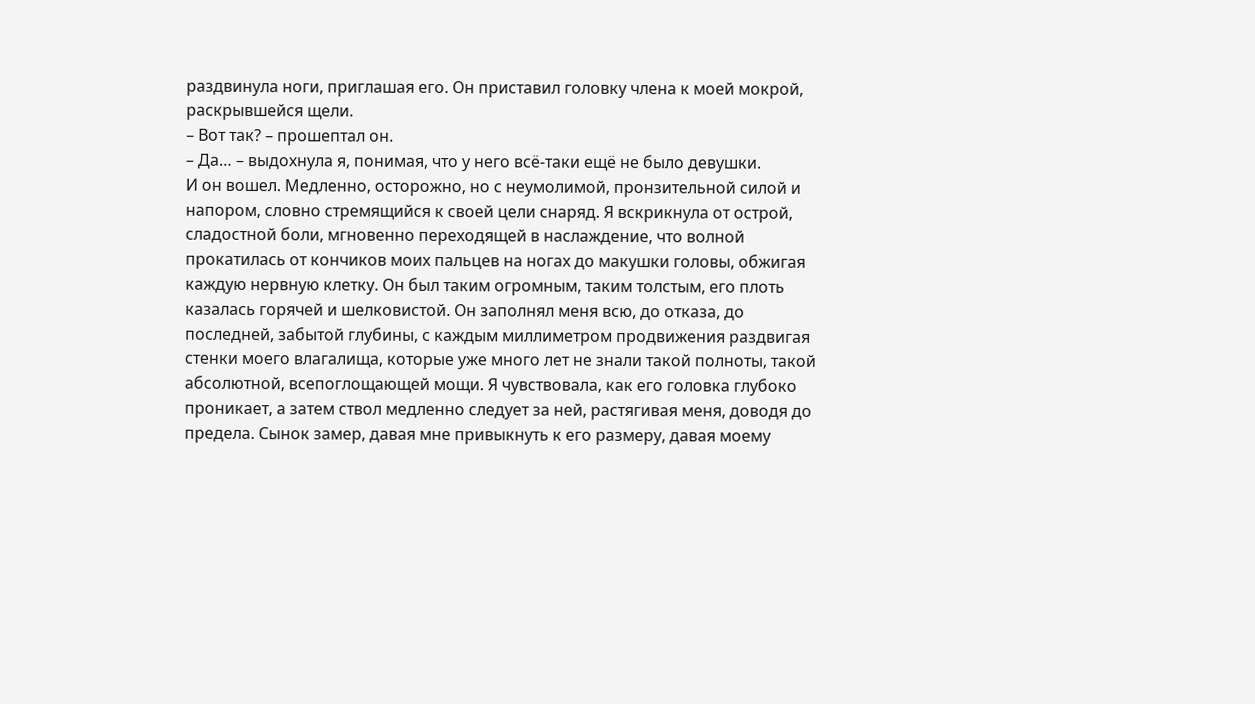раздвинула ноги, приглашая его. Он приставил головку члена к моей мокрой, раскрывшейся щели.
– Вот так? – прошептал он.
– Да… – выдохнула я, понимая, что у него всё-таки ещё не было девушки.
И он вошел. Медленно, осторожно, но с неумолимой, пронзительной силой и напором, словно стремящийся к своей цели снаряд. Я вскрикнула от острой, сладостной боли, мгновенно переходящей в наслаждение, что волной прокатилась от кончиков моих пальцев на ногах до макушки головы, обжигая каждую нервную клетку. Он был таким огромным, таким толстым, его плоть казалась горячей и шелковистой. Он заполнял меня всю, до отказа, до последней, забытой глубины, с каждым миллиметром продвижения раздвигая стенки моего влагалища, которые уже много лет не знали такой полноты, такой абсолютной, всепоглощающей мощи. Я чувствовала, как его головка глубоко проникает, а затем ствол медленно следует за ней, растягивая меня, доводя до предела. Сынок замер, давая мне привыкнуть к его размеру, давая моему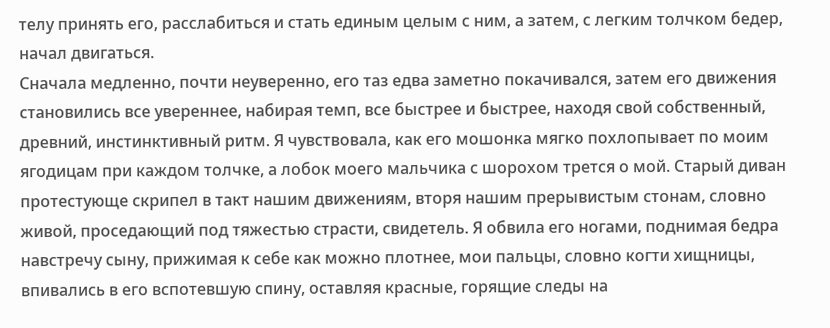телу принять его, расслабиться и стать единым целым с ним, а затем, с легким толчком бедер, начал двигаться.
Сначала медленно, почти неуверенно, его таз едва заметно покачивался, затем его движения становились все увереннее, набирая темп, все быстрее и быстрее, находя свой собственный, древний, инстинктивный ритм. Я чувствовала, как его мошонка мягко похлопывает по моим ягодицам при каждом толчке, а лобок моего мальчика с шорохом трется о мой. Старый диван протестующе скрипел в такт нашим движениям, вторя нашим прерывистым стонам, словно живой, проседающий под тяжестью страсти, свидетель. Я обвила его ногами, поднимая бедра навстречу сыну, прижимая к себе как можно плотнее, мои пальцы, словно когти хищницы, впивались в его вспотевшую спину, оставляя красные, горящие следы на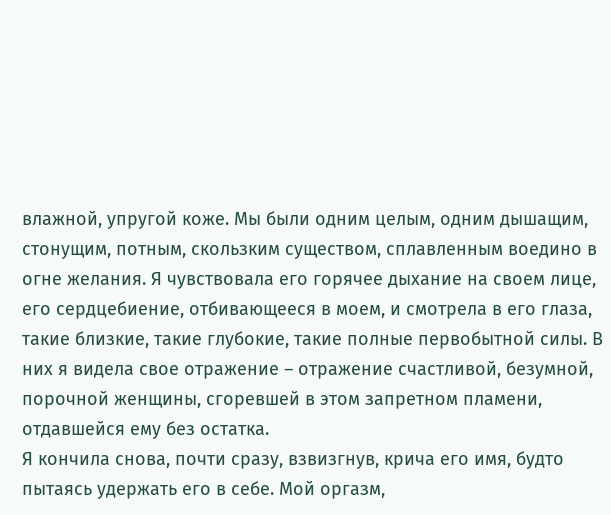влажной, упругой коже. Мы были одним целым, одним дышащим, стонущим, потным, скользким существом, сплавленным воедино в огне желания. Я чувствовала его горячее дыхание на своем лице, его сердцебиение, отбивающееся в моем, и смотрела в его глаза, такие близкие, такие глубокие, такие полные первобытной силы. В них я видела свое отражение – отражение счастливой, безумной, порочной женщины, сгоревшей в этом запретном пламени, отдавшейся ему без остатка.
Я кончила снова, почти сразу, взвизгнув, крича его имя, будто пытаясь удержать его в себе. Мой оргазм,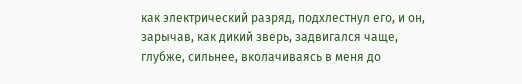как электрический разряд, подхлестнул его, и он, зарычав, как дикий зверь, задвигался чаще, глубже, сильнее, вколачиваясь в меня до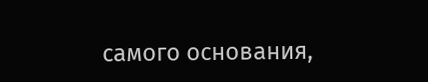самого основания,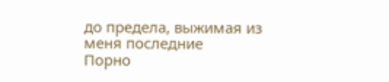до предела, выжимая из меня последние
Порно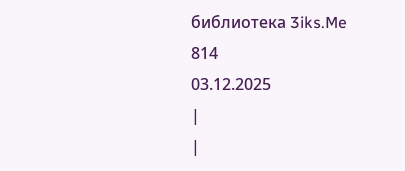библиотека 3iks.Me
814
03.12.2025
|
|